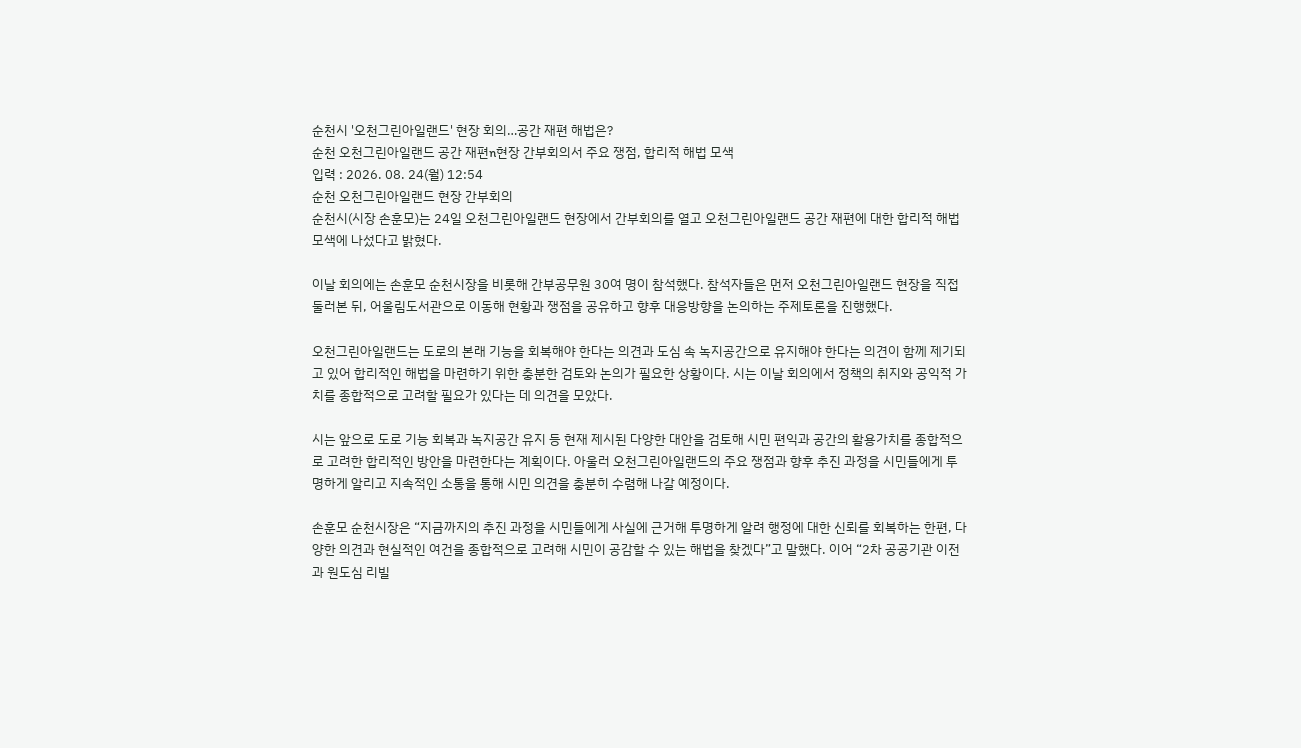순천시 '오천그린아일랜드' 현장 회의…공간 재편 해법은?
순천 오천그린아일랜드 공간 재편n현장 간부회의서 주요 쟁점, 합리적 해법 모색
입력 : 2026. 08. 24(월) 12:54
순천 오천그린아일랜드 현장 간부회의
순천시(시장 손훈모)는 24일 오천그린아일랜드 현장에서 간부회의를 열고 오천그린아일랜드 공간 재편에 대한 합리적 해법 모색에 나섰다고 밝혔다.

이날 회의에는 손훈모 순천시장을 비롯해 간부공무원 30여 명이 참석했다. 참석자들은 먼저 오천그린아일랜드 현장을 직접 둘러본 뒤, 어울림도서관으로 이동해 현황과 쟁점을 공유하고 향후 대응방향을 논의하는 주제토론을 진행했다.

오천그린아일랜드는 도로의 본래 기능을 회복해야 한다는 의견과 도심 속 녹지공간으로 유지해야 한다는 의견이 함께 제기되고 있어 합리적인 해법을 마련하기 위한 충분한 검토와 논의가 필요한 상황이다. 시는 이날 회의에서 정책의 취지와 공익적 가치를 종합적으로 고려할 필요가 있다는 데 의견을 모았다.

시는 앞으로 도로 기능 회복과 녹지공간 유지 등 현재 제시된 다양한 대안을 검토해 시민 편익과 공간의 활용가치를 종합적으로 고려한 합리적인 방안을 마련한다는 계획이다. 아울러 오천그린아일랜드의 주요 쟁점과 향후 추진 과정을 시민들에게 투명하게 알리고 지속적인 소통을 통해 시민 의견을 충분히 수렴해 나갈 예정이다.

손훈모 순천시장은 “지금까지의 추진 과정을 시민들에게 사실에 근거해 투명하게 알려 행정에 대한 신뢰를 회복하는 한편, 다양한 의견과 현실적인 여건을 종합적으로 고려해 시민이 공감할 수 있는 해법을 찾겠다”고 말했다. 이어 “2차 공공기관 이전과 원도심 리빌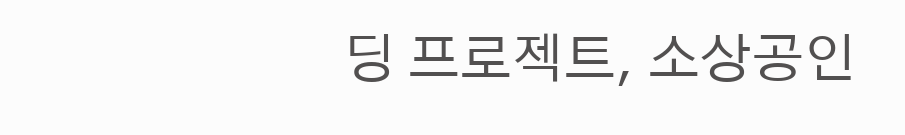딩 프로젝트, 소상공인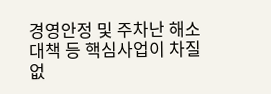경영안정 및 주차난 해소 대책 등 핵심사업이 차질 없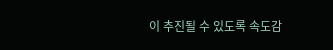이 추진될 수 있도록 속도감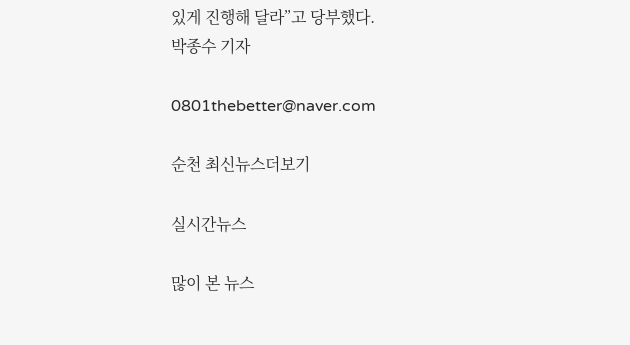있게 진행해 달라”고 당부했다.
박종수 기자

0801thebetter@naver.com

순천 최신뉴스더보기

실시간뉴스

많이 본 뉴스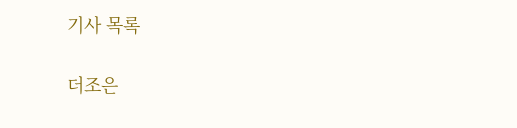기사 목록

더조은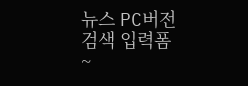뉴스 PC버전
검색 입력폼
~